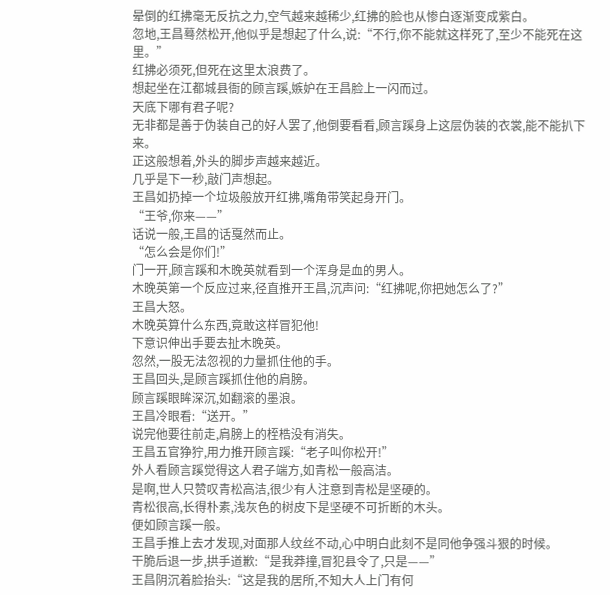晕倒的红拂毫无反抗之力,空气越来越稀少,红拂的脸也从惨白逐渐变成紫白。
忽地,王昌蓦然松开,他似乎是想起了什么,说:“不行,你不能就这样死了,至少不能死在这里。”
红拂必须死,但死在这里太浪费了。
想起坐在江都城县衙的顾言蹊,嫉妒在王昌脸上一闪而过。
天底下哪有君子呢?
无非都是善于伪装自己的好人罢了,他倒要看看,顾言蹊身上这层伪装的衣裳,能不能扒下来。
正这般想着,外头的脚步声越来越近。
几乎是下一秒,敲门声想起。
王昌如扔掉一个垃圾般放开红拂,嘴角带笑起身开门。
“王爷,你来——”
话说一般,王昌的话戛然而止。
“怎么会是你们!”
门一开,顾言蹊和木晚英就看到一个浑身是血的男人。
木晚英第一个反应过来,径直推开王昌,沉声问:“红拂呢,你把她怎么了?”
王昌大怒。
木晚英算什么东西,竟敢这样冒犯他!
下意识伸出手要去扯木晚英。
忽然,一股无法忽视的力量抓住他的手。
王昌回头,是顾言蹊抓住他的肩膀。
顾言蹊眼眸深沉,如翻滚的墨浪。
王昌冷眼看:“送开。”
说完他要往前走,肩膀上的桎梏没有消失。
王昌五官狰狞,用力推开顾言蹊:“老子叫你松开!”
外人看顾言蹊觉得这人君子端方,如青松一般高洁。
是啊,世人只赞叹青松高洁,很少有人注意到青松是坚硬的。
青松很高,长得朴素,浅灰色的树皮下是坚硬不可折断的木头。
便如顾言蹊一般。
王昌手推上去才发现,对面那人纹丝不动,心中明白此刻不是同他争强斗狠的时候。
干脆后退一步,拱手道歉:“是我莽撞,冒犯县令了,只是——”
王昌阴沉着脸抬头:“这是我的居所,不知大人上门有何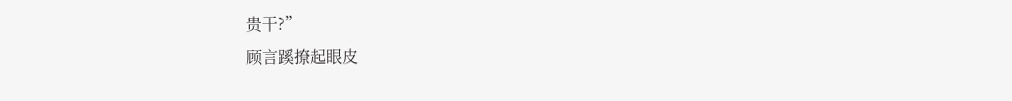贵干?”
顾言蹊撩起眼皮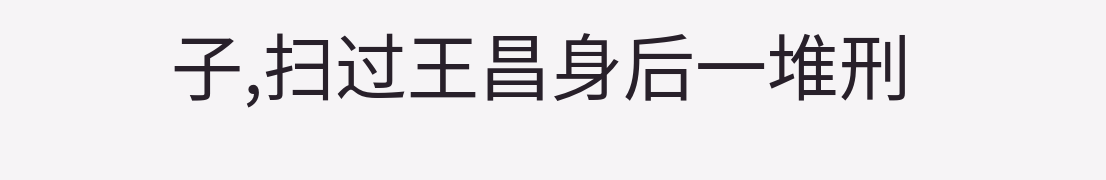子,扫过王昌身后一堆刑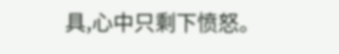具,心中只剩下愤怒。